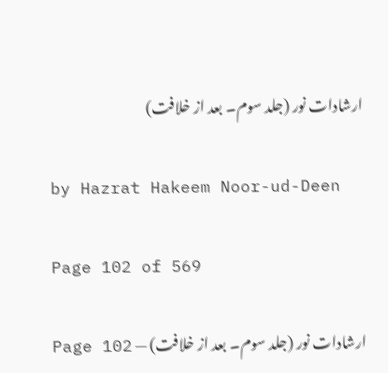ارشادات نور (جلد سوم۔ بعد از خلافت)

by Hazrat Hakeem Noor-ud-Deen

Page 102 of 569

ارشادات نور (جلد سوم۔ بعد از خلافت) — Page 102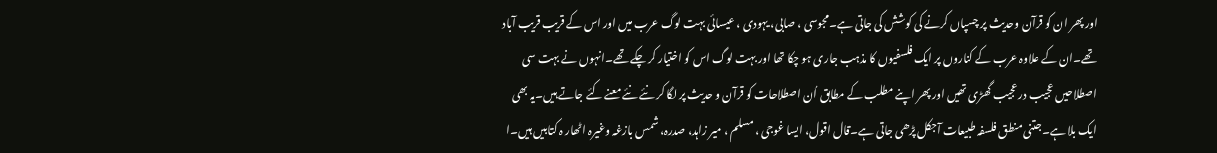اور پھر ان کو قرآن وحدیث پر چسپاں کرنے کی کوشش کی جاتی ہے۔مجوسی ، صابی، یہودی ، عیسائی بہت لوگ عرب میں اور اس کے قریب قریب آباد تھے۔ان کے علاوہ عرب کے کناروں پر ایک فلسفیوں کا مذہب جاری ہو چکا تھا اور بہت لوگ اس کو اختیار کر چکے تھے۔انہوں نے بہت سی اصطلاحیں عجیب درعجیب گھڑی تھیں اور پھر اپنے مطلب کے مطابق اُن اصطلاحات کو قرآن و حدیث پر لگا کر نئے نئے معنے کئے جاتے ہیں۔یہ بھی ایک بلا ہے۔جتنی منطق فلسفہ طبیعات آجکل پڑھی جاتی ہے۔قال اقول، ایسا غوجی ، مسلم ، میر زاہد، صدرہ، شمس بازغہ وغیرہ اٹھار ہ کتابیں ہیں۔ا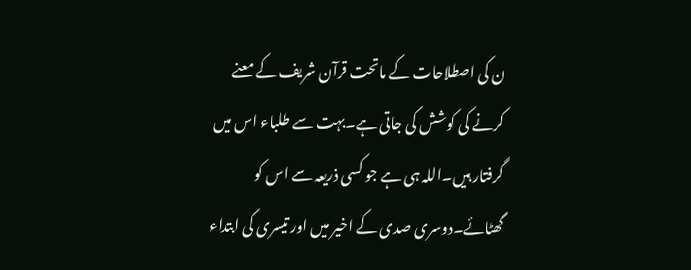ن کی اصطلاحات کے ماتحت قرآن شریف کے معنے کرنے کی کوشش کی جاتی ہے۔بہت سے طلباء اس میں گرفتار ہیں۔اللہ ہی ہے جو کسی ذریعہ سے اس کو گھٹائے۔دوسری صدی کے اخیر میں اور تیسری کی ابتداء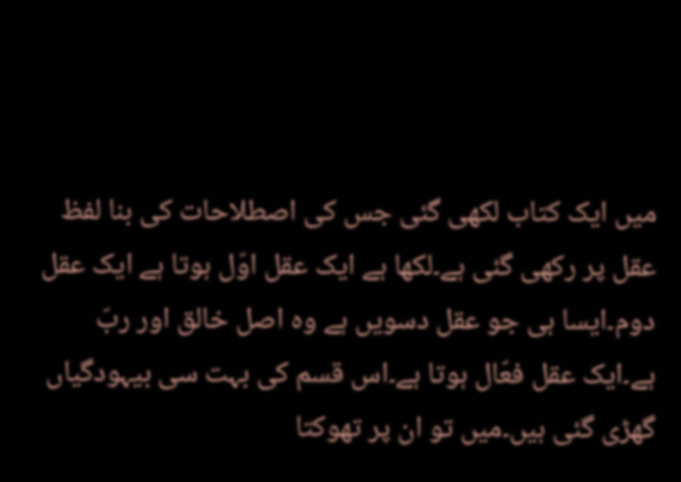میں ایک کتاب لکھی گئی جس کی اصطلاحات کی بنا لفظ عقل پر رکھی گئی ہے۔لکھا ہے ایک عقل اوّل ہوتا ہے ایک عقل دوم۔ایسا ہی جو عقل دسویں ہے وہ اصل خالق اور ربّ ہے۔ایک عقل فعّال ہوتا ہے۔اس قسم کی بہت سی بیہودگیاں گھڑی گئی ہیں۔میں تو ان پر تھوکتا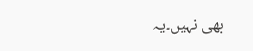بھی نہیں۔یہ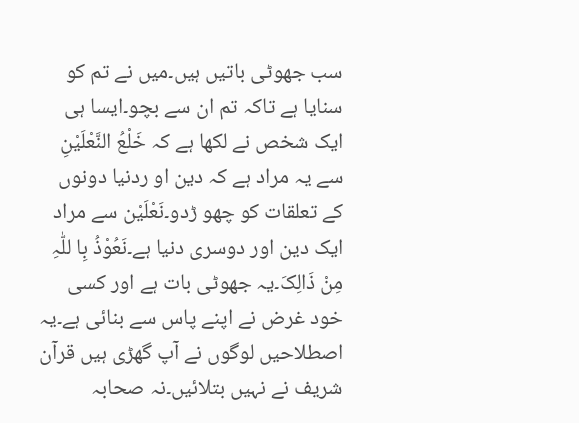سب جھوٹی باتیں ہیں۔میں نے تم کو سنایا ہے تاکہ تم ان سے بچو۔ایسا ہی ایک شخص نے لکھا ہے کہ خَلْعُ النَّعْلَیْنِ سے یہ مراد ہے کہ دین او ردنیا دونوں کے تعلقات کو چھو ڑدو۔نَعْلَیْن سے مراد ایک دین اور دوسری دنیا ہے۔نَعُوْذُ بِا للّٰہِ مِنْ ذَالِکَ۔یہ جھوٹی بات ہے اور کسی خود غرض نے اپنے پاس سے بنائی ہے۔یہ اصطلاحیں لوگوں نے آپ گھڑی ہیں قرآن شریف نے نہیں بتلائیں۔نہ صحابہ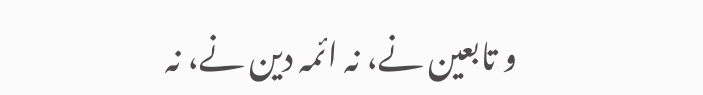و تابعین نے، نہ ائمہ دین نے، نہ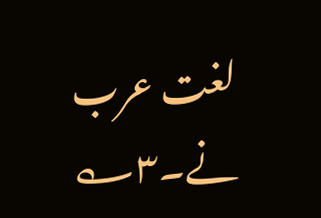لغت عرب نے۔۳؎